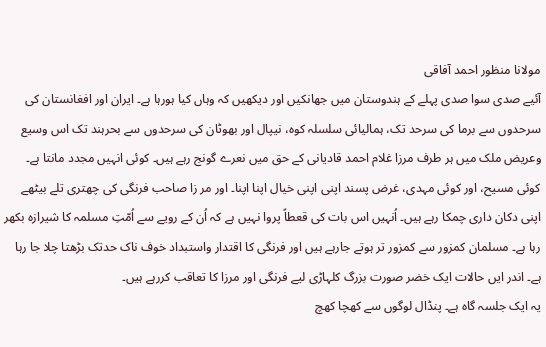مولانا منظور احمد آفاقی
آئیے صدی سوا صدی پہلے کے ہندوستان میں جھانکیں اور دیکھیں کہ وہاں کیا ہورہا ہے۔ ایران اور افغانستان کی سرحدوں سے برما کی سرحد تک، ہمالیائی سلسلہ کوہ، نیپال اور بھوٹان کی سرحدوں سے بحرہند تک اس وسیع وعریض ملک میں ہر طرف مرزا غلام احمد قادیانی کے حق میں نعرے گونج رہے ہیں۔ کوئی انہیں مجدد مانتا ہے۔ کوئی مسیح، اور کوئی مہدی، غرض پسند اپنی اپنی خیال اپنا اپنا۔ اور مر زا صاحب فرنگی کی چھتری تلے بیٹھے اپنی دکان داری چمکا رہے ہیں۔ اُنہیں اس بات کی قعطاً پروا نہیں ہے کہ اُن کے رویے سے اُمّتِ مسلمہ کا شیرازہ بکھر رہا ہے۔ مسلمان کمزور سے کمزور تر ہوتے جارہے ہیں اور فرنگی کا اقتدار واستبداد خوف ناک حدتک بڑھتا چلا جا رہا ہے۔ اندر ایں حالات ایک خضر صورت بزرگ کلہاڑی لیے فرنگی اور مرزا کا تعاقب کررہے ہیں۔
یہ ایک جلسہ گاہ ہے۔ پنڈال لوگوں سے کھچا کھچ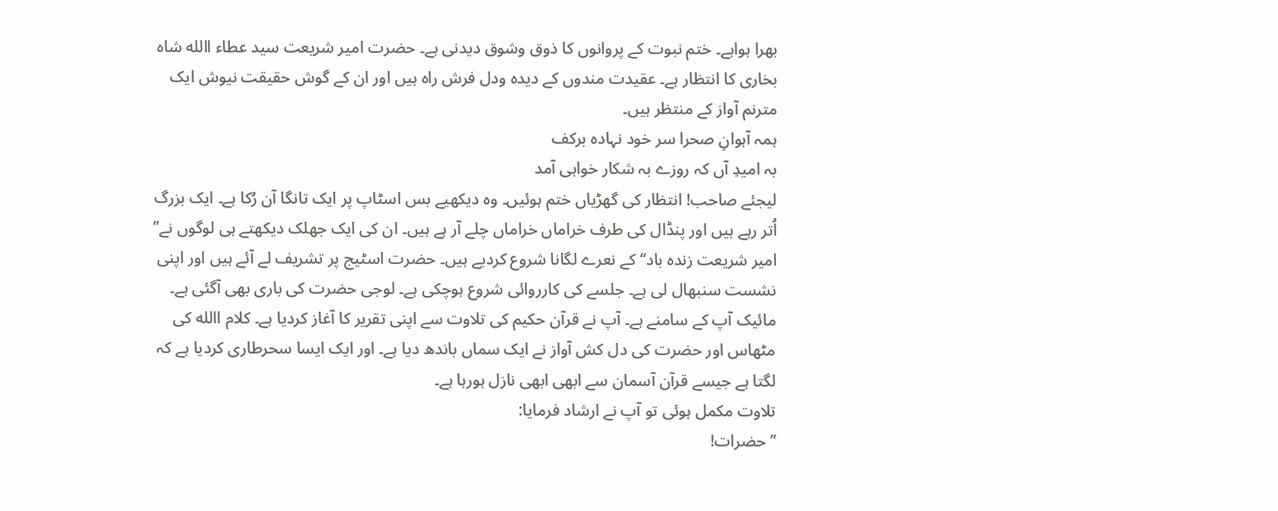بھرا ہواہے۔ ختم نبوت کے پروانوں کا ذوق وشوق دیدنی ہے۔ حضرت امیر شریعت سید عطاء االله شاہ بخاری کا انتظار ہے۔ عقیدت مندوں کے دیدہ ودل فرش راہ ہیں اور ان کے گوش حقیقت نیوش ایک مترنم آواز کے منتظر ہیں۔
ہمہ آہوانِ صحرا سر خود نہادہ برکف
بہ امیدِ آں کہ روزے بہ شکار خواہی آمد
لیجئے صاحب! انتظار کی گھڑیاں ختم ہوئیں۔ وہ دیکھیے بس اسٹاپ پر ایک تانگا آن رُکا ہے۔ ایک بزرگ اُتر رہے ہیں اور پنڈال کی طرف خراماں خراماں چلے آر ہے ہیں۔ ان کی ایک جھلک دیکھتے ہی لوگوں نے’’ امیر شریعت زندہ باد‘‘ کے نعرے لگانا شروع کردیے ہیں۔ حضرت اسٹیج پر تشریف لے آئے ہیں اور اپنی نشست سنبھال لی ہے۔ جلسے کی کارروائی شروع ہوچکی ہے۔ لوجی حضرت کی باری بھی آگئی ہے۔ مائیک آپ کے سامنے ہے۔ آپ نے قرآن حکیم کی تلاوت سے اپنی تقریر کا آغاز کردیا ہے۔ کلام االله کی مٹھاس اور حضرت کی دل کش آواز نے ایک سماں باندھ دیا ہے۔ اور ایک ایسا سحرطاری کردیا ہے کہ لگتا ہے جیسے قرآن آسمان سے ابھی ابھی نازل ہورہا ہے۔
تلاوت مکمل ہوئی تو آپ نے ارشاد فرمایا:
’’حضرات!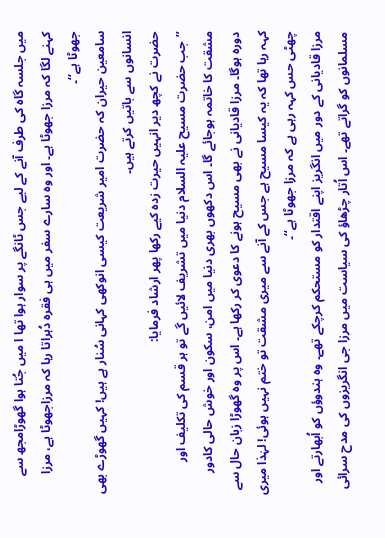میں جلسہ گاہ کی طرف آنے کے لیے جس ٹانگے پر سوار ہوا تھا ا میں جُتا ہوا گھوڑامجھ سے کہنے لگا کہ مرزا جھوٹا ہے۔ اور وہ سارے سفر میں ہی فقرہ دُہراتا رہا کہ مرزاجھوٹا ہے، مرزا جھوٹا ہے‘‘۔
سامعین حیران کہ حضرت امیر شریعت کیسی انوکھی کہانی سُنار ہے ہیں! کہیں گھوڑے بھی انسانوں سے باتیں کرتے ہیں۔
حضرت نے کچھ دیر انہیں حیرت زدہ کیے رکھا پھر ارشاد فرمایا:
’’جب حضرت مسیح علیہ السلام دنیا میں تشریف لائیں گے تو ہر قسم کی تکلیف اور مشقت کا خاتمہ ہوجائے گا۔ اس دکھوں بھری دنیا میں امن، سکون اور خوش حالی کادور دورہ ہوگا۔ مرزا قادیانی نے بھی مسیح ہونے کا دعوی کر رکھا ہے۔ اس پر وہ گھوڑا زبان حال سے کہہ رہا تھا کہ یہ کیسا مسیح ہے جس کے آنے سے میری مشقت تو ختم نہیں ہوئی! لہٰذا میری چھٹی حس کہہ رہی ہے کہ مرزا جھوٹا ہے‘‘۔
مرزا قادیانی کے دور میں انگریز اپنے اقتدار کو مستحکم کرچکے تھے۔ وہ ہندوؤں کو اُبھارتے اور مسلمانوں کو گراتے تھے۔ اس اُتار چڑھاؤ کی سیاست میں مرزا جی انگریزوں کی مدح سرائی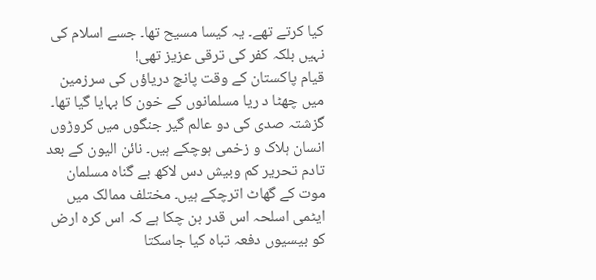کیا کرتے تھے۔ یہ کیسا مسیح تھا۔ جسے اسلام کی نہیں بلکہ کفر کی ترقی عزیز تھی!
قیام پاکستان کے وقت پانچ دریاؤں کی سرزمین میں چھٹا د ریا مسلمانوں کے خون کا بہایا گیا تھا۔ گزشتہ صدی کی دو عالم گیر جنگوں میں کروڑوں انسان ہلاک و زخمی ہوچکے ہیں۔ نائن الیون کے بعد تادم تحریر کم وبیش دس لاکھ بے گناہ مسلمان موت کے گھاٹ اترچکے ہیں۔ مختلف ممالک میں ایٹمی اسلحہ اس قدر بن چکا ہے کہ اس کرہ ارض کو بیسیوں دفعہ تباہ کیا جاسکتا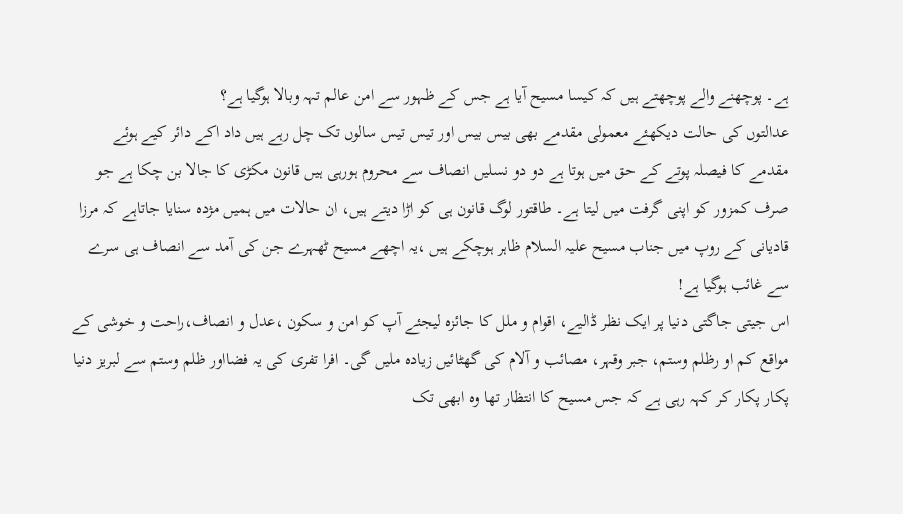ہے۔ پوچھنے والے پوچھتے ہیں کہ کیسا مسیح آیا ہے جس کے ظہور سے امن عالم تہہ وبالا ہوگیا ہے؟
عدالتوں کی حالت دیکھئے معمولی مقدمے بھی بیس بیس اور تیس تیس سالوں تک چل رہے ہیں داد اکے دائر کیے ہوئے مقدمے کا فیصلہ پوتے کے حق میں ہوتا ہے دو دو نسلیں انصاف سے محروم ہورہی ہیں قانون مکڑی کا جالا بن چکا ہے جو صرف کمزور کو اپنی گرفت میں لیتا ہے۔ طاقتور لوگ قانون ہی کو اڑا دیتے ہیں، ان حالات میں ہمیں مژدہ سنایا جاتاہے کہ مرزا قادیانی کے روپ میں جناب مسیح علیہ السلام ظاہر ہوچکے ہیں ،یہ اچھے مسیح ٹھہرے جن کی آمد سے انصاف ہی سرے سے غائب ہوگیا ہے!
اس جیتی جاگتی دنیا پر ایک نظر ڈالیے، اقوام و ملل کا جائزہ لیجئے آپ کو امن و سکون ،عدل و انصاف،راحت و خوشی کے مواقع کم او رظلم وستم، جبر وقہر، مصائب و آلام کی گھٹائیں زیادہ ملیں گی۔ افرا تفری کی یہ فضااور ظلم وستم سے لبریز دنیا پکار پکار کر کہہ رہی ہے کہ جس مسیح کا انتظار تھا وہ ابھی تک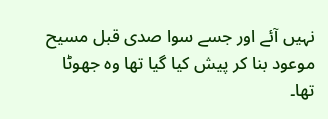نہیں آئے اور جسے سوا صدی قبل مسیح موعود بنا کر پیش کیا گیا تھا وہ جھوٹا تھا۔